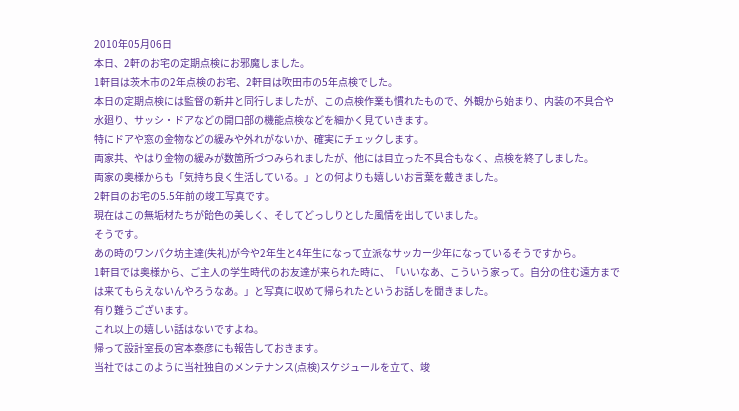2010年05月06日
本日、2軒のお宅の定期点検にお邪魔しました。
1軒目は茨木市の2年点検のお宅、2軒目は吹田市の5年点検でした。
本日の定期点検には監督の新井と同行しましたが、この点検作業も慣れたもので、外観から始まり、内装の不具合や水廻り、サッシ・ドアなどの開口部の機能点検などを細かく見ていきます。
特にドアや窓の金物などの緩みや外れがないか、確実にチェックします。
両家共、やはり金物の緩みが数箇所づつみられましたが、他には目立った不具合もなく、点検を終了しました。
両家の奥様からも「気持ち良く生活している。」との何よりも嬉しいお言葉を戴きました。
2軒目のお宅の5.5年前の竣工写真です。
現在はこの無垢材たちが飴色の美しく、そしてどっしりとした風情を出していました。
そうです。
あの時のワンパク坊主達(失礼)が今や2年生と4年生になって立派なサッカー少年になっているそうですから。
1軒目では奥様から、ご主人の学生時代のお友達が来られた時に、「いいなあ、こういう家って。自分の住む遠方までは来てもらえないんやろうなあ。」と写真に収めて帰られたというお話しを聞きました。
有り難うございます。
これ以上の嬉しい話はないですよね。
帰って設計室長の宮本泰彦にも報告しておきます。
当社ではこのように当社独自のメンテナンス(点検)スケジュールを立て、竣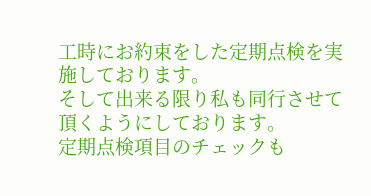工時にお約束をした定期点検を実施しております。
そして出来る限り私も同行させて頂くようにしております。
定期点検項目のチェックも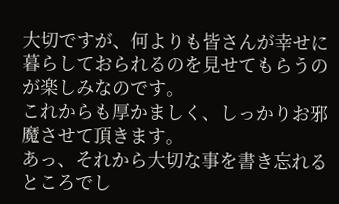大切ですが、何よりも皆さんが幸せに暮らしておられるのを見せてもらうのが楽しみなのです。
これからも厚かましく、しっかりお邪魔させて頂きます。
あっ、それから大切な事を書き忘れるところでし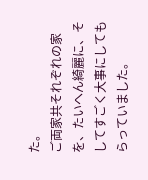た。
ご両家共それぞれの家を、たいへん綺麗に、そしてすごく大事にしてもらっていました。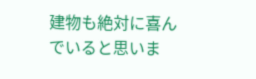建物も絶対に喜んでいると思いま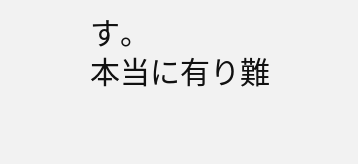す。
本当に有り難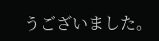うございました。